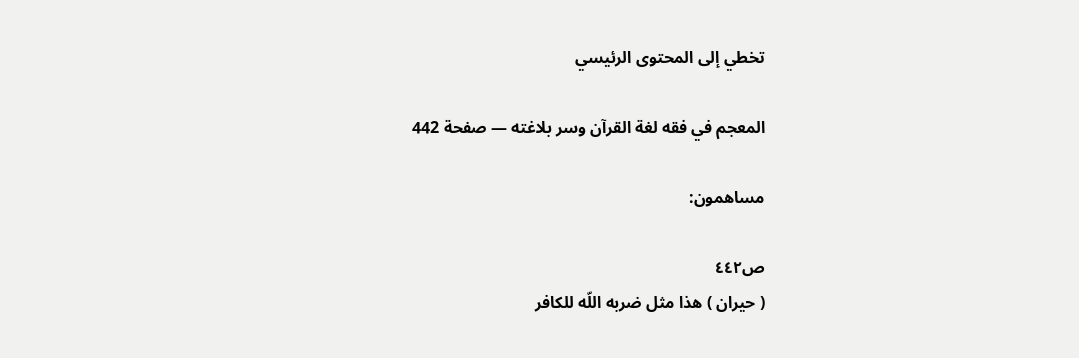تخطي إلى المحتوى الرئيسي

المعجم في فقه لغة القرآن وسر بلاغته — صفحة 442

مساهمون:

ص٤٤٢
( حيران ) هذا مثل ضربه اللّه للكافر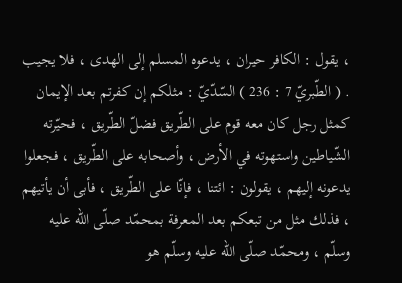، يقول : الكافر حيران ، يدعوه المسلم إلى الهدى ، فلا يجيب . ( الطّبريّ 7 : 236 ) السّدّيّ : مثلكم إن كفرتم بعد الإيمان كمثل رجل كان معه قوم على الطّريق فضلّ الطّريق ، فحيّرته الشّياطين واستهوته في الأرض ، وأصحابه على الطّريق ، فجعلوا يدعونه إليهم ، يقولون : ائتنا ، فإنّا على الطّريق ، فأبى أن يأتيهم ، فذلك مثل من تبعكم بعد المعرفة بمحمّد صلّى اللّه عليه وسلّم ، ومحمّد صلّى اللّه عليه وسلّم هو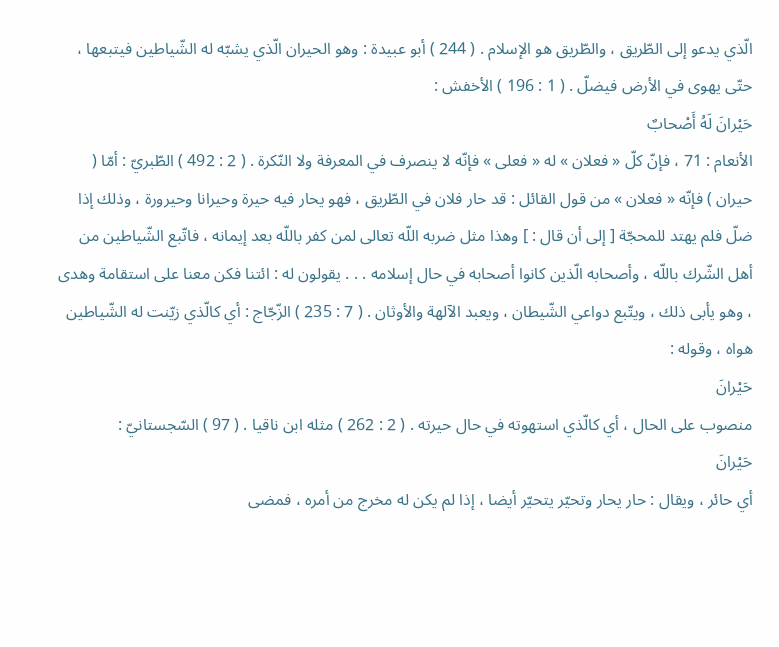الّذي يدعو إلى الطّريق ، والطّريق هو الإسلام . ( 244 ) أبو عبيدة : وهو الحيران الّذي يشبّه له الشّياطين فيتبعها ، حتّى يهوى في الأرض فيضلّ . ( 1 : 196 ) الأخفش :
حَيْرانَ لَهُ أَصْحابٌ
الأنعام : 71 ، فإنّ كلّ « فعلان » له « فعلى » فإنّه لا ينصرف في المعرفة ولا النّكرة . ( 2 : 492 ) الطّبريّ : أمّا ( حيران ) فإنّه « فعلان » من قول القائل : قد حار فلان في الطّريق ، فهو يحار فيه حيرة وحيرانا وحيرورة ، وذلك إذا ضلّ فلم يهتد للمحجّة [ إلى أن قال : ] وهذا مثل ضربه اللّه تعالى لمن كفر باللّه بعد إيمانه ، فاتّبع الشّياطين من أهل الشّرك باللّه ، وأصحابه الّذين كانوا أصحابه في حال إسلامه . . . يقولون له : ائتنا فكن معنا على استقامة وهدى ، وهو يأبى ذلك ، ويتّبع دواعي الشّيطان ، ويعبد الآلهة والأوثان . ( 7 : 235 ) الزّجّاج : أي كالّذي زيّنت له الشّياطين هواه ، وقوله :
حَيْرانَ
منصوب على الحال ، أي كالّذي استهوته في حال حيرته . ( 2 : 262 ) مثله ابن ناقيا . ( 97 ) السّجستانيّ :
حَيْرانَ
أي حائر ، ويقال : حار يحار وتحيّر يتحيّر أيضا ، إذا لم يكن له مخرج من أمره ، فمضى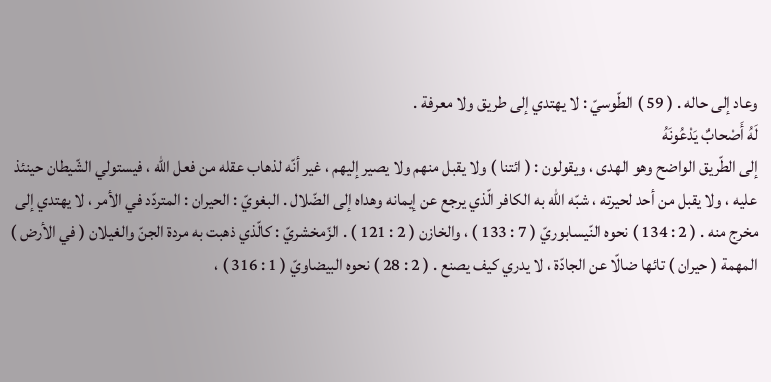وعاد إلى حاله . ( 59 ) الطّوسيّ : لا يهتدي إلى طريق ولا معرفة .
لَهُ أَصْحابٌ يَدْعُونَهُ
إلى الطّريق الواضح وهو الهدى ، ويقولون : ( ائتنا ) ولا يقبل منهم ولا يصير إليهم ، غير أنّه لذهاب عقله من فعل اللّه ، فيستولي الشّيطان حينئذ عليه ، ولا يقبل من أحد لحيرته ، شبّه اللّه به الكافر الّذي يرجع عن إيمانه وهداه إلى الضّلال . البغويّ : الحيران : المتردّد في الأمر ، لا يهتدي إلى مخرج منه . ( 2 : 134 ) نحوه النّيسابوريّ ( 7 : 133 ) ، والخازن ( 2 : 121 ) . الزّمخشريّ : كالّذي ذهبت به مردة الجنّ والغيلان ( في الأرض ) المهمة ( حيران ) تائها ضالّا عن الجادّة ، لا يدري كيف يصنع . ( 2 : 28 ) نحوه البيضاويّ ( 1 : 316 ) ،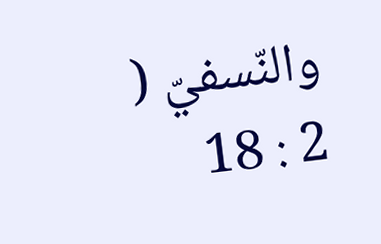والنّسفيّ ( 2 : 18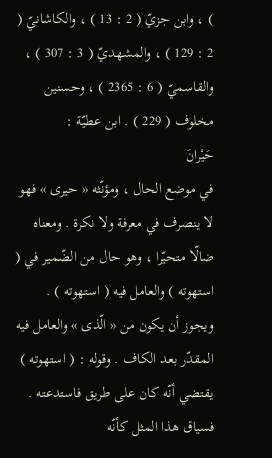) ، وابن جزيّ ( 2 : 13 ) ، والكاشانيّ ( 2 : 129 ) ، والمشهديّ ( 3 : 307 ) ، والقاسميّ ( 6 : 2365 ) ، وحسنين مخلوف ( 229 ) . ابن عطيّة :
حَيْرانَ
في موضع الحال ، ومؤنّثه « حيرى » فهو لا ينصرف في معرفة ولا نكرة . ومعناه ضالّا متحيّرا ، وهو حال من الضّمير في ( استهوته ) والعامل فيه ( استهوته ) . ويجوز أن يكون من « الّذى » والعامل فيه المقدّر بعد الكاف . وقوله : ( استهوته ) يقتضي أنّه كان على طريق فاستدعته . فسياق هذا المثل كأنّه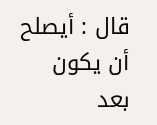قال : أيصلح أن يكون بعد